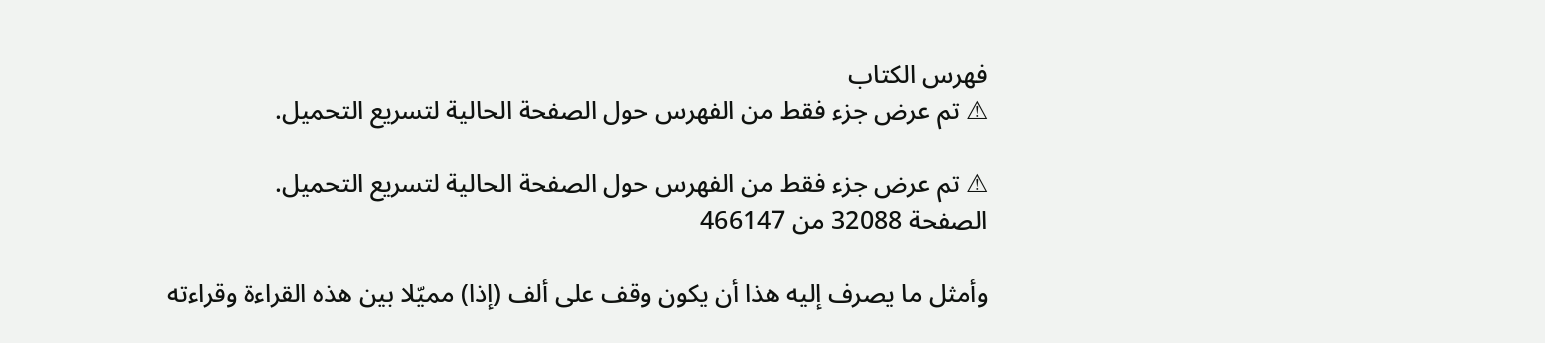فهرس الكتاب
⚠ تم عرض جزء فقط من الفهرس حول الصفحة الحالية لتسريع التحميل.

⚠ تم عرض جزء فقط من الفهرس حول الصفحة الحالية لتسريع التحميل.
الصفحة 32088 من 466147

وأمثل ما يصرف إليه هذا أن يكون وقف على ألف (إذا) مميّلا بين هذه القراءة وقراءته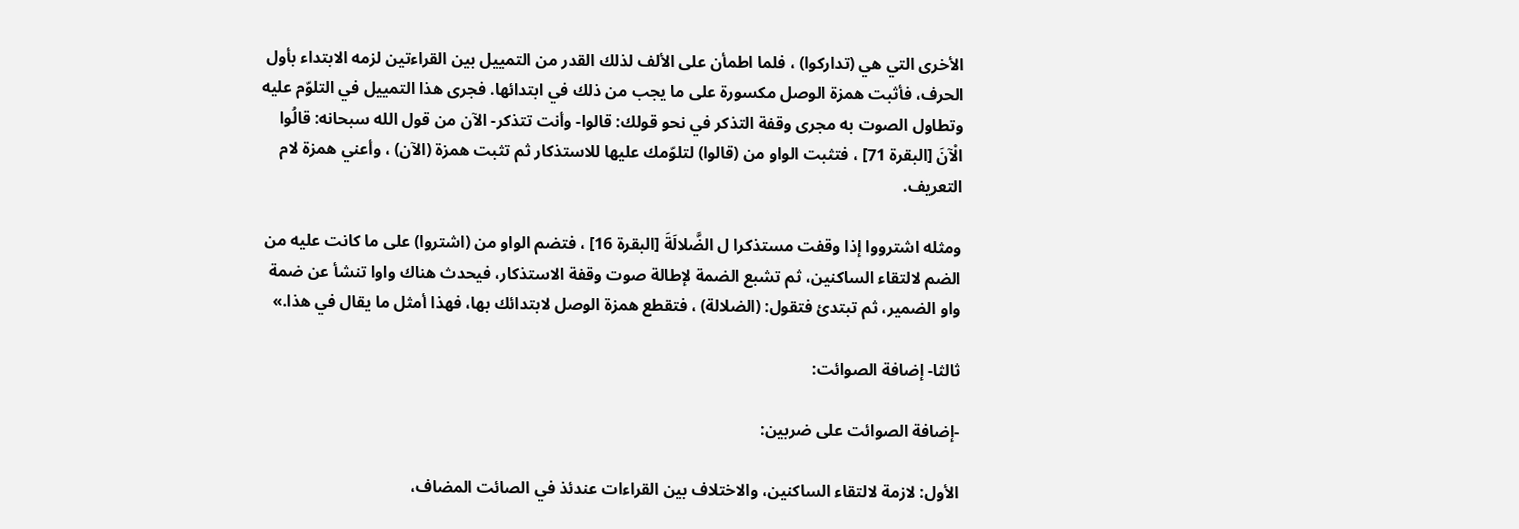الأخرى التي هي (تداركوا) ، فلما اطمأن على الألف لذلك القدر من التمييل بين القراءتين لزمه الابتداء بأول الحرف، فأثبت همزة الوصل مكسورة على ما يجب من ذلك في ابتدائها. فجرى هذا التمييل في التلوّم عليه وتطاول الصوت به مجرى وقفة التذكر في نحو قولك: قالوا- وأنت تتذكر- الآن من قول الله سبحانه: قالُوا الْآنَ [البقرة 71] ، فتثبت الواو من (قالوا) لتلوّمك عليها للاستذكار ثم تثبت همزة (الآن) ، وأعني همزة لام التعريف.

ومثله اشترووا إذا وقفت مستذكرا ل الضَّلالَةَ [البقرة 16] ، فتضم الواو من (اشتروا) على ما كانت عليه من الضم لالتقاء الساكنين، ثم تشبع الضمة لإطالة صوت وقفة الاستذكار، فيحدث هناك واوا تنشأ عن ضمة واو الضمير، ثم تبتدئ فتقول: (الضلالة) ، فتقطع همزة الوصل لابتدائك بها، فهذا أمثل ما يقال في هذا.»

ثالثا- إضافة الصوائت:

-إضافة الصوائت على ضربين:

الأول: لازمة لالتقاء الساكنين، والاختلاف بين القراءات عندئذ في الصائت المضاف،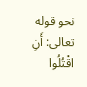نحو قوله تعالى: أَنِ اقْتُلُوا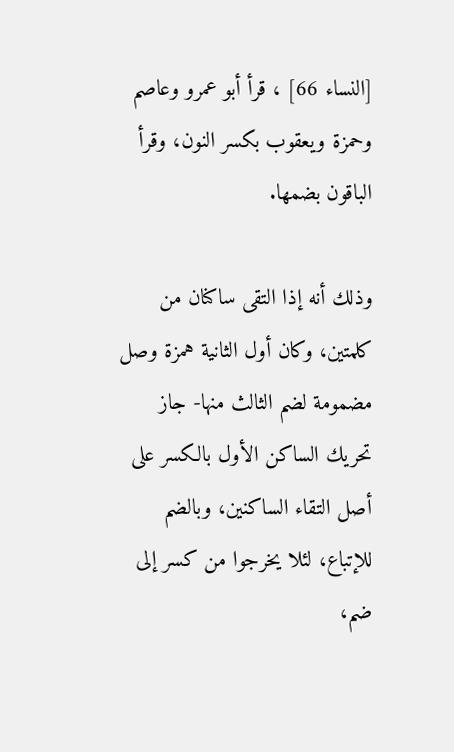[النساء 66] ، قرأ أبو عمرو وعاصم وحمزة ويعقوب بكسر النون، وقرأ الباقون بضمها.

وذلك أنه إذا التقى ساكنان من كلمتين، وكان أول الثانية همزة وصل مضمومة لضم الثالث منها- جاز تحريك الساكن الأول بالكسر على أصل التقاء الساكنين، وبالضم للإتباع، لئلا يخرجوا من كسر إلى ضم،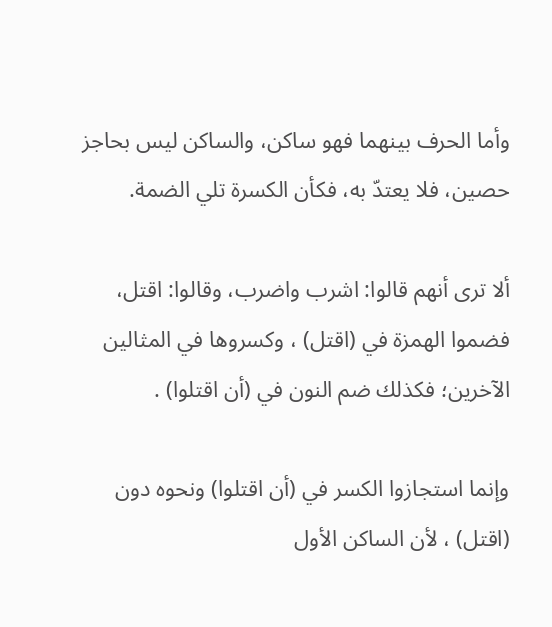وأما الحرف بينهما فهو ساكن، والساكن ليس بحاجز حصين، فلا يعتدّ به، فكأن الكسرة تلي الضمة.

ألا ترى أنهم قالوا: اشرب واضرب، وقالوا: اقتل، فضموا الهمزة في (اقتل) ، وكسروها في المثالين الآخرين؛ فكذلك ضم النون في (أن اقتلوا) .

وإنما استجازوا الكسر في (أن اقتلوا) ونحوه دون (اقتل) ، لأن الساكن الأول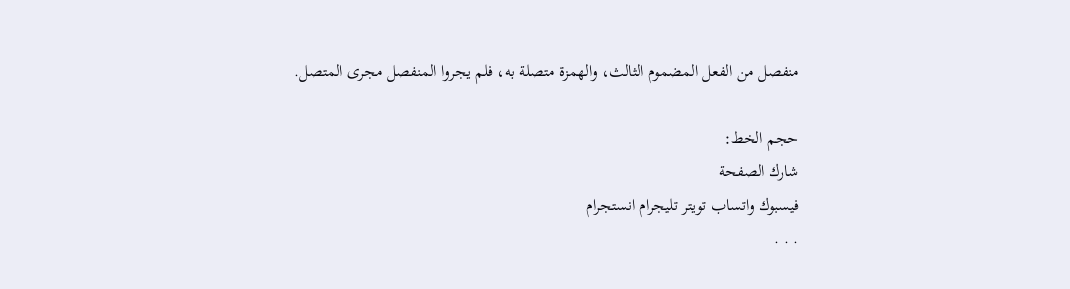منفصل من الفعل المضموم الثالث، والهمزة متصلة به، فلم يجروا المنفصل مجرى المتصل.

حجم الخط:
شارك الصفحة
فيسبوك واتساب تويتر تليجرام انستجرام
. . .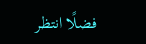فضلًا انتظر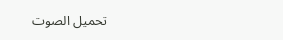تحميل الصوت